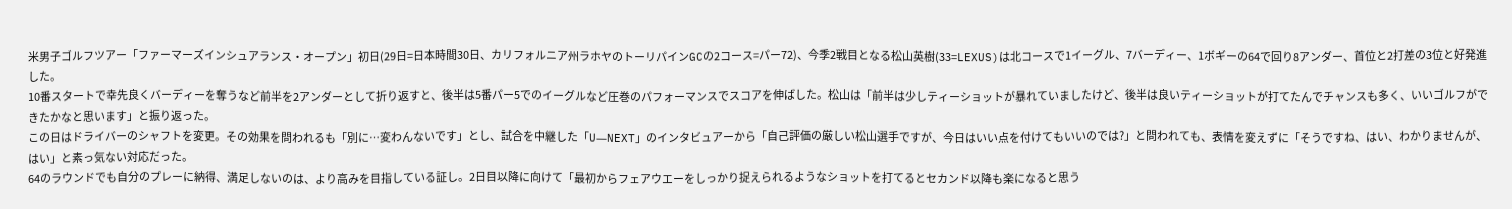米男子ゴルフツアー「ファーマーズインシュアランス・オープン」初日(29日=日本時間30日、カリフォルニア州ラホヤのトーリパインGCの2コース=パー72)、今季2戦目となる松山英樹(33=LEXUS)は北コースで1イーグル、7バーディー、1ボギーの64で回り8アンダー、首位と2打差の3位と好発進した。
10番スタートで幸先良くバーディーを奪うなど前半を2アンダーとして折り返すと、後半は5番パー5でのイーグルなど圧巻のパフォーマンスでスコアを伸ばした。松山は「前半は少しティーショットが暴れていましたけど、後半は良いティーショットが打てたんでチャンスも多く、いいゴルフができたかなと思います」と振り返った。
この日はドライバーのシャフトを変更。その効果を問われるも「別に…変わんないです」とし、試合を中継した「U―NEXT」のインタビュアーから「自己評価の厳しい松山選手ですが、今日はいい点を付けてもいいのでは?」と問われても、表情を変えずに「そうですね、はい、わかりませんが、はい」と素っ気ない対応だった。
64のラウンドでも自分のプレーに納得、満足しないのは、より高みを目指している証し。2日目以降に向けて「最初からフェアウエーをしっかり捉えられるようなショットを打てるとセカンド以降も楽になると思う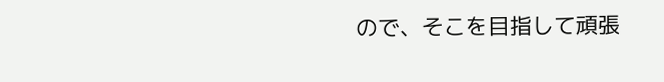ので、そこを目指して頑張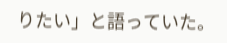りたい」と語っていた。